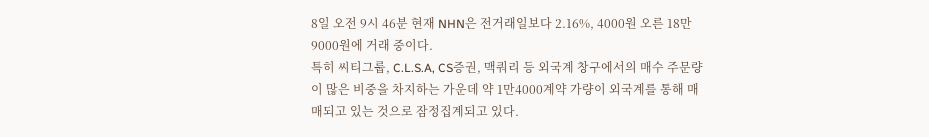8일 오전 9시 46분 현재 NHN은 전거래일보다 2.16%, 4000원 오른 18만9000원에 거래 중이다.
특히 씨티그룹, C.L.S.A, CS증권, 맥쿼리 등 외국계 창구에서의 매수 주문량이 많은 비중을 차지하는 가운데 약 1만4000계약 가량이 외국계를 통해 매매되고 있는 것으로 잠정집계되고 있다.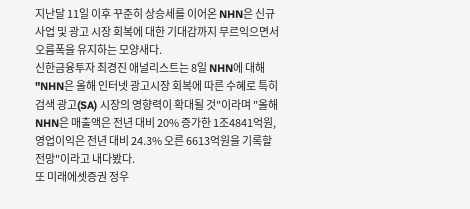지난달 11일 이후 꾸준히 상승세를 이어온 NHN은 신규 사업 및 광고 시장 회복에 대한 기대감까지 무르익으면서 오름폭을 유지하는 모양새다.
신한금융투자 최경진 애널리스트는 8일 NHN에 대해 "NHN은 올해 인터넷 광고시장 회복에 따른 수혜로 특히 검색 광고(SA) 시장의 영향력이 확대될 것"이라며 "올해 NHN은 매출액은 전년 대비 20% 증가한 1조4841억원, 영업이익은 전년 대비 24.3% 오른 6613억원을 기록할 전망"이라고 내다봤다.
또 미래에셋증권 정우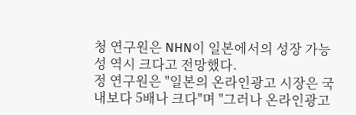청 연구원은 NHN이 일본에서의 성장 가능성 역시 크다고 전망했다.
정 연구원은 "일본의 온라인광고 시장은 국내보다 5배나 크다"며 "그러나 온라인광고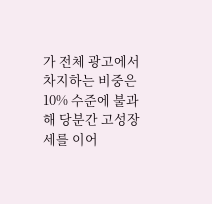가 전체 광고에서 차지하는 비중은 10% 수준에 불과해 당분간 고성장세를 이어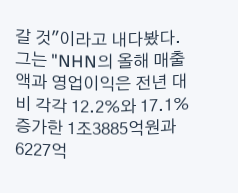갈 것"이라고 내다봤다.
그는 "NHN의 올해 매출액과 영업이익은 전년 대비 각각 12.2%와 17.1% 증가한 1조3885억원과 6227억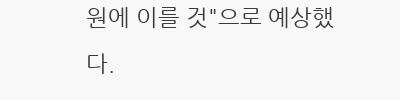원에 이를 것"으로 예상했다.